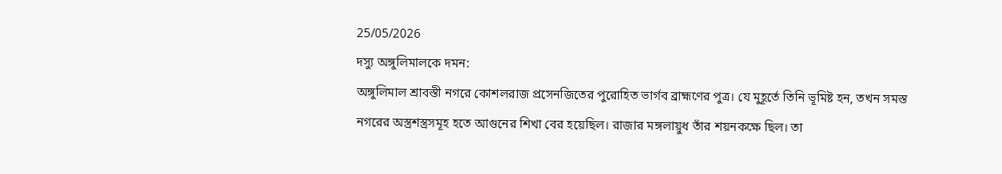25/05/2026
দস্যু অঙ্গুলিমালকে দমন:
অঙ্গুলিমাল শ্রাবস্তী নগরে কোশলরাজ প্রসেনজিতের পুরোহিত ভার্গব ব্রাহ্মণের পুত্র। যে মুহূর্তে তিনি ভূমিষ্ট হন, তখন সমস্ত নগরের অস্ত্রশস্ত্রসমূহ হতে আগুনের শিখা বের হয়েছিল। রাজার মঙ্গলায়ুধ তাঁর শয়নকক্ষে ছিল। তা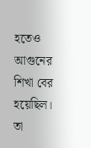হতেও আগুনের শিখা বের হয়েছিল। তা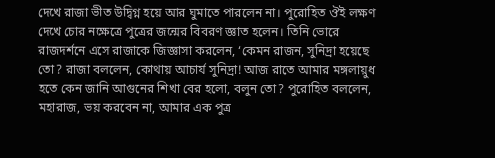দেখে রাজা ভীত উদ্বিগ্ন হয়ে আর ঘুমাতে পারলেন না। পুরোহিত ঔই লক্ষণ দেখে চোর নক্ষেত্রে পুত্রের জন্মের বিবরণ জ্ঞাত হলেন। তিনি ভোরে রাজদর্শনে এসে রাজাকে জিজ্ঞাসা করলেন, ‘কেমন রাজন, সুনিদ্রা হয়েছে তো? রাজা বললেন, কোথায় আচার্য সুনিদ্রা! আজ রাতে আমার মঙ্গলায়ুধ হতে কেন জানি আগুনের শিখা বের হলো, বলুন তো? পুরোহিত বললেন, মহারাজ, ভয় করবেন না, আমার এক পুত্র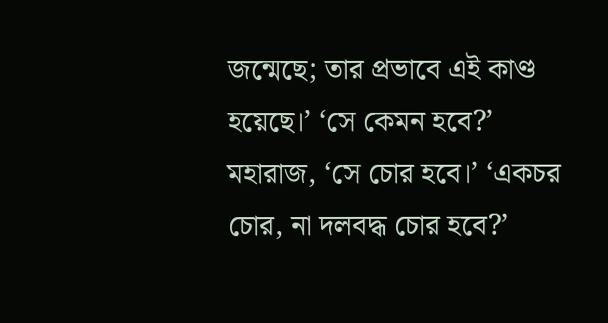জন্মেছে; তার প্রভাবে এই কাণ্ড হয়েছে।’ ‘সে কেমন হবে?’ মহারাজ, ‘সে চোর হবে।’ ‘একচর চোর, না দলবদ্ধ চোর হবে?’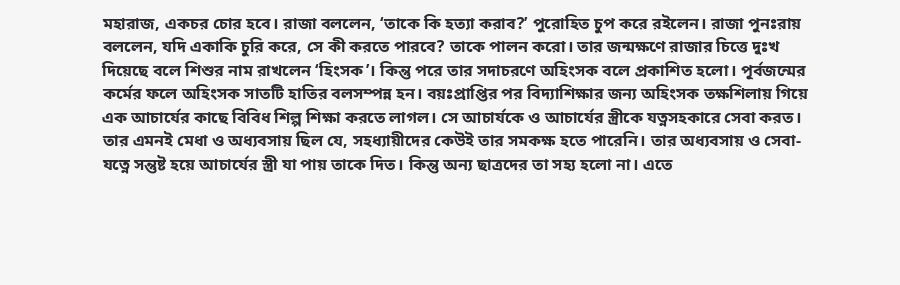মহারাজ, একচর চোর হবে। রাজা বললেন, ‘তাকে কি হত্যা করাব?’ পুরোহিত চুপ করে রইলেন। রাজা পুনঃরায় বললেন, যদি একাকি চুরি করে, সে কী করতে পারবে? তাকে পালন করো। তার জন্মক্ষণে রাজার চিত্তে দুঃখ দিয়েছে বলে শিশুর নাম রাখলেন ‘হিংসক’। কিন্তু পরে তার সদাচরণে অহিংসক বলে প্রকাশিত হলো। পূর্বজন্মের কর্মের ফলে অহিংসক সাতটি হাতির বলসম্পন্ন হন। বয়ঃপ্রাপ্তির পর বিদ্যাশিক্ষার জন্য অহিংসক তক্ষশিলায় গিয়ে এক আচার্যের কাছে বিবিধ শিল্প শিক্ষা করতে লাগল। সে আচার্যকে ও আচার্যের স্ত্রীকে যত্নসহকারে সেবা করত। তার এমনই মেধা ও অধ্যবসায় ছিল যে, সহধ্যায়ীদের কেউই তার সমকক্ষ হতে পারেনি। তার অধ্যবসায় ও সেবা-যত্নে সন্তুষ্ট হয়ে আচার্যের স্ত্রী যা পায় তাকে দিত। কিন্তু অন্য ছাত্রদের তা সহ্য হলো না। এতে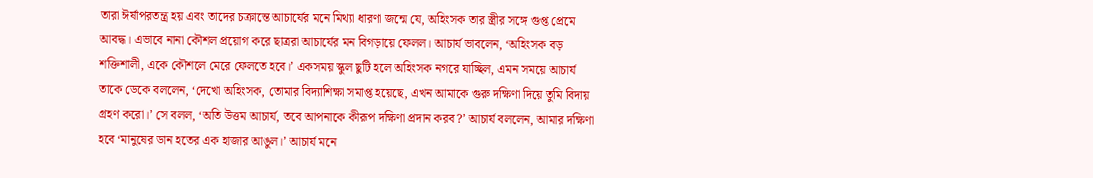তারা ঈর্ষাপরতন্ত্র হয় এবং তাদের চক্রান্তে আচার্যের মনে মিথ্যা ধারণা জন্মে যে, অহিংসক তার স্ত্রীর সঙ্গে গুপ্ত প্রেমে আবদ্ধ। এভাবে নানা কৌশল প্রয়োগ করে ছাত্ররা আচার্যের মন বিগড়ায়ে ফেলল। আচার্য ভাবলেন, ‘অহিংসক বড় শক্তিশালী, একে কৌশলে মেরে ফেলতে হবে।’ একসময় স্কুল ছুটি হলে অহিংসক নগরে যাচ্ছিল, এমন সময়ে আচার্য তাকে ডেকে বললেন, ‘দেখো অহিংসক, তোমার বিদ্যাশিক্ষা সমাপ্ত হয়েছে, এখন আমাকে গুরু দক্ষিণা দিয়ে তুমি বিদায় গ্রহণ করো।’ সে বলল, ‘অতি উত্তম আচার্য, তবে আপনাকে কীরূপ দক্ষিণা প্রদান করব?’ আচার্য বললেন, আমার দক্ষিণা হবে ‘মানুষের ডান হতের এক হাজার আঙুল।’ আচার্য মনে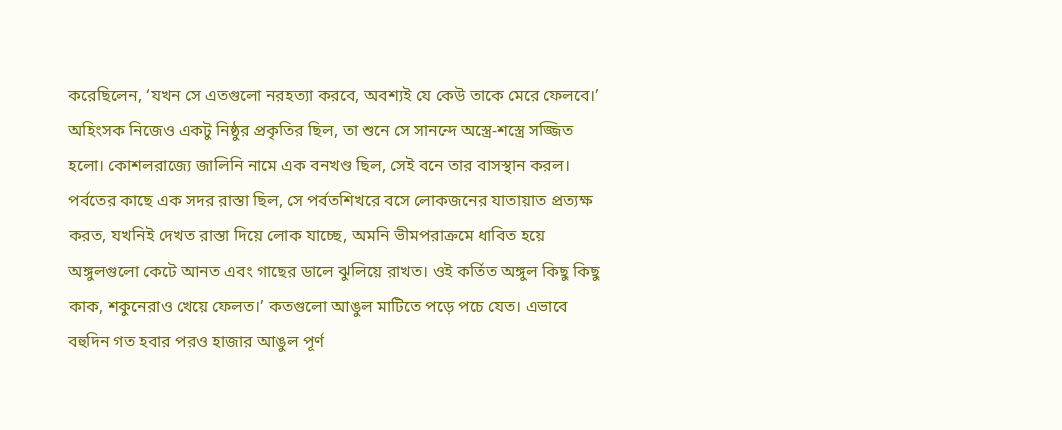করেছিলেন, ‘যখন সে এতগুলো নরহত্যা করবে, অবশ্যই যে কেউ তাকে মেরে ফেলবে।’ অহিংসক নিজেও একটু নিষ্ঠুর প্রকৃতির ছিল, তা শুনে সে সানন্দে অস্ত্রে-শস্ত্রে সজ্জিত হলো। কোশলরাজ্যে জালিনি নামে এক বনখণ্ড ছিল, সেই বনে তার বাসস্থান করল। পর্বতের কাছে এক সদর রাস্তা ছিল, সে পর্বতশিখরে বসে লোকজনের যাতায়াত প্রত্যক্ষ করত, যখনিই দেখত রাস্তা দিয়ে লোক যাচ্ছে, অমনি ভীমপরাক্রমে ধাবিত হয়ে অঙ্গুলগুলো কেটে আনত এবং গাছের ডালে ঝুলিয়ে রাখত। ওই কর্তিত অঙ্গুল কিছু কিছু কাক, শকুনেরাও খেয়ে ফেলত।’ কতগুলো আঙুল মাটিতে পড়ে পচে যেত। এভাবে বহুদিন গত হবার পরও হাজার আঙুল পূর্ণ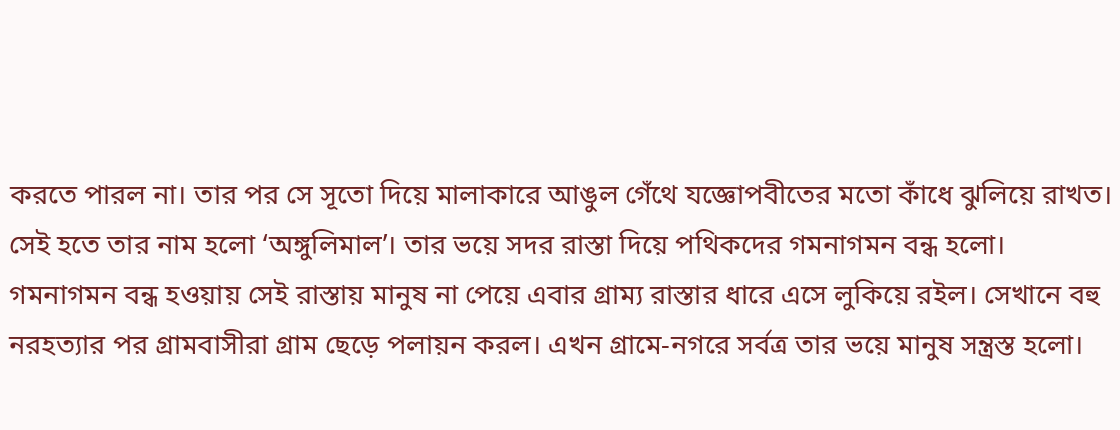করতে পারল না। তার পর সে সূতো দিয়ে মালাকারে আঙুল গেঁথে যজ্ঞোপবীতের মতো কাঁধে ঝুলিয়ে রাখত। সেই হতে তার নাম হলো ‘অঙ্গুলিমাল’। তার ভয়ে সদর রাস্তা দিয়ে পথিকদের গমনাগমন বন্ধ হলো। গমনাগমন বন্ধ হওয়ায় সেই রাস্তায় মানুষ না পেয়ে এবার গ্রাম্য রাস্তার ধারে এসে লুকিয়ে রইল। সেখানে বহু নরহত্যার পর গ্রামবাসীরা গ্রাম ছেড়ে পলায়ন করল। এখন গ্রামে-নগরে সর্বত্র তার ভয়ে মানুষ সন্ত্রস্ত হলো।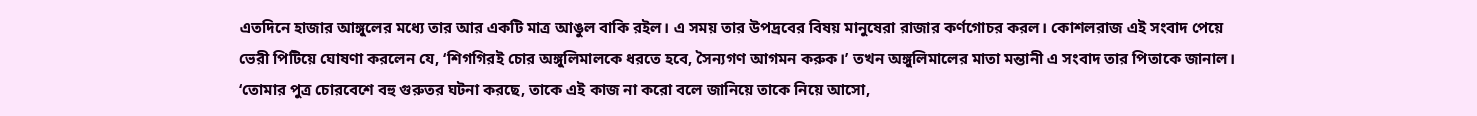এতদিনে হাজার আঙ্গুলের মধ্যে তার আর একটি মাত্র আঙুল বাকি রইল। এ সময় তার উপদ্রবের বিষয় মানুষেরা রাজার কর্ণগোচর করল। কোশলরাজ এই সংবাদ পেয়ে ভেরী পিটিয়ে ঘোষণা করলেন যে, ‘শিগগিরই চোর অঙ্গুলিমালকে ধরতে হবে, সৈন্যগণ আগমন করুক।’ তখন অঙ্গুলিমালের মাতা মন্তানী এ সংবাদ তার পিতাকে জানাল। ‘তোমার পুত্র চোরবেশে বহু গুরুতর ঘটনা করছে, তাকে এই কাজ না করো বলে জানিয়ে তাকে নিয়ে আসো,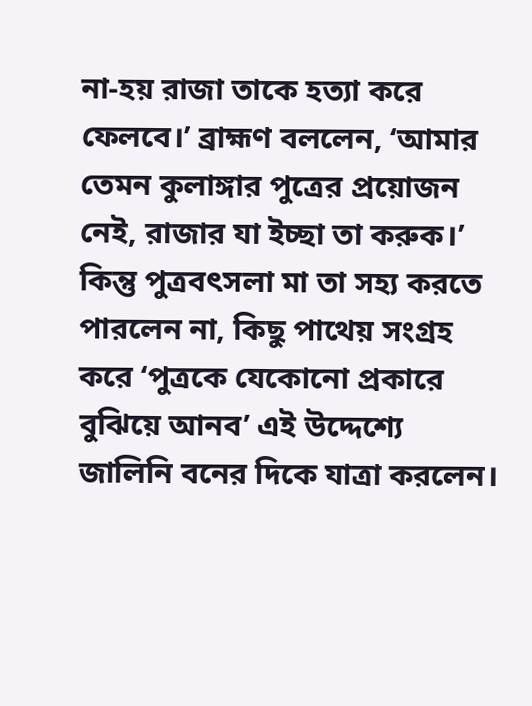না-হয় রাজা তাকে হত্যা করে ফেলবে।’ ব্রাহ্মণ বললেন, ‘আমার তেমন কুলাঙ্গার পুত্রের প্রয়োজন নেই, রাজার যা ইচ্ছা তা করুক।’ কিন্তু পুত্রবৎসলা মা তা সহ্য করতে পারলেন না, কিছু পাথেয় সংগ্রহ করে ‘পুত্রকে যেকোনো প্রকারে বুঝিয়ে আনব’ এই উদ্দেশ্যে জালিনি বনের দিকে যাত্রা করলেন।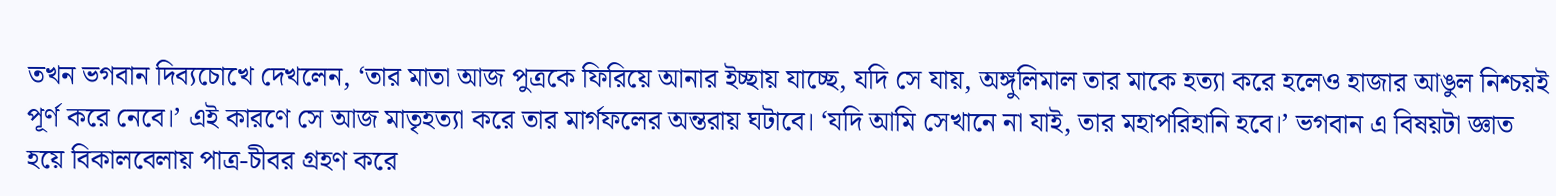তখন ভগবান দিব্যচোখে দেখলেন, ‘তার মাতা আজ পুত্রকে ফিরিয়ে আনার ইচ্ছায় যাচ্ছে, যদি সে যায়, অঙ্গুলিমাল তার মাকে হত্যা করে হলেও হাজার আঙুল নিশ্চয়ই পূর্ণ করে নেবে।’ এই কারণে সে আজ মাতৃহত্যা করে তার মার্গফলের অন্তরায় ঘটাবে। ‘যদি আমি সেখানে না যাই, তার মহাপরিহানি হবে।’ ভগবান এ বিষয়টা জ্ঞাত হয়ে বিকালবেলায় পাত্র-চীবর গ্রহণ করে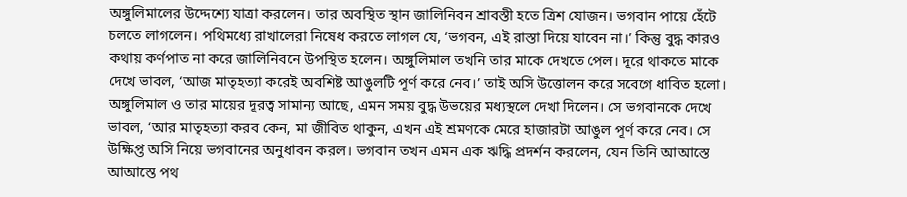অঙ্গুলিমালের উদ্দেশ্যে যাত্রা করলেন। তার অবস্থিত স্থান জালিনিবন শ্রাবস্তী হতে ত্রিশ যোজন। ভগবান পায়ে হেঁটে চলতে লাগলেন। পথিমধ্যে রাখালেরা নিষেধ করতে লাগল যে, ‘ভগবন, এই রাস্তা দিয়ে যাবেন না।’ কিন্তু বুদ্ধ কারও কথায় কর্ণপাত না করে জালিনিবনে উপস্থিত হলেন। অঙ্গুলিমাল তখনি তার মাকে দেখতে পেল। দূরে থাকতে মাকে দেখে ভাবল, ‘আজ মাতৃহত্যা করেই অবশিষ্ট আঙুলটি পূর্ণ করে নেব।’ তাই অসি উত্তোলন করে সবেগে ধাবিত হলো। অঙ্গুলিমাল ও তার মায়ের দূরত্ব সামান্য আছে, এমন সময় বুদ্ধ উভয়ের মধ্যস্থলে দেখা দিলেন। সে ভগবানকে দেখে ভাবল, ‘আর মাতৃহত্যা করব কেন, মা জীবিত থাকুন, এখন এই শ্রমণকে মেরে হাজারটা আঙুল পূর্ণ করে নেব। সে উক্ষিপ্ত অসি নিয়ে ভগবানের অনুধাবন করল। ভগবান তখন এমন এক ঋদ্ধি প্রদর্শন করলেন, যেন তিনি আআস্তে আআস্তে পথ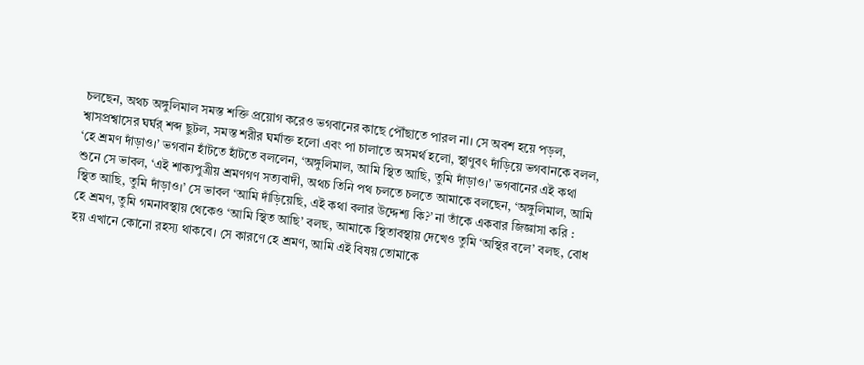চলছেন, অথচ অঙ্গুলিমাল সমস্ত শক্তি প্রয়োগ করেও ভগবানের কাছে পৌঁছাতে পারল না। সে অবশ হয়ে পড়ল, শ্বাসপ্রশ্বাসের ঘর্ঘর্ শব্দ ছুটল, সমস্ত শরীর ঘর্মাক্ত হলো এবং পা চালাতে অসমর্থ হলো, স্থাণুবৎ দাঁড়িয়ে ভগবানকে বলল, ‘হে শ্রমণ দাঁড়াও।’ ভগবান হাঁটতে হাঁটতে বললেন, ‘অঙ্গুলিমাল, আমি স্থিত আছি, তুমি দাঁড়াও।’ ভগবানের এই কথা শুনে সে ভাবল, ‘এই শাক্যপুত্রীয় শ্রমণগণ সত্যবাদী, অথচ তিনি পথ চলতে চলতে আমাকে বলছেন, ‘অঙ্গুলিমাল, আমি স্থিত আছি, তুমি দাঁড়াও।’ সে ভাবল ‘আমি দাঁড়িয়েছি, এই কথা বলার উদ্দেশ্য কি?’ না তাঁকে একবার জিজ্ঞাসা করি :
হে শ্রমণ, তুমি গমনাবস্থায় থেকেও ‘আমি স্থিত আছি’ বলছ, আমাকে স্থিতাবস্থায় দেখেও তুমি ‘অস্থির বলে’ বলছ, বোধ হয় এখানে কোনো রহস্য থাকবে। সে কারণে হে শ্রমণ, আমি এই বিষয় তোমাকে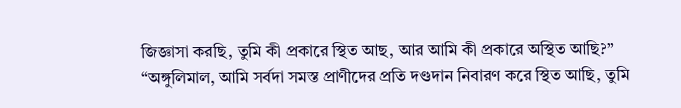জিজ্ঞাসা করছি, তুমি কী প্রকারে স্থিত আছ, আর আমি কী প্রকারে অস্থিত আছি?”
“অঙ্গুলিমাল, আমি সর্বদা সমস্ত প্রাণীদের প্রতি দণ্ডদান নিবারণ করে স্থিত আছি, তুমি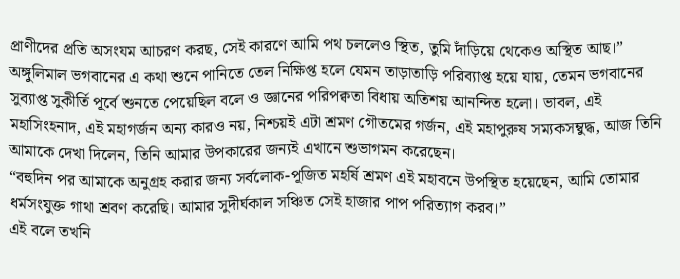প্রাণীদের প্রতি অসংযম আচরণ করছ, সেই কারণে আমি পথ চললেও স্থিত, তুমি দাঁড়িয়ে থেকেও অস্থিত আছ।”
অঙ্গুলিমাল ভগবানের এ কথা শুনে পানিতে তেল নিক্ষিপ্ত হলে যেমন তাড়াতাড়ি পরিব্যাপ্ত হয়ে যায়, তেমন ভগবানের সুব্যাপ্ত সুকীর্তি পূর্বে শুনতে পেয়েছিল বলে ও জ্ঞানের পরিপক্বতা বিধায় অতিশয় আনন্দিত হলো। ভাবল, এই মহাসিংহনাদ, এই মহাগর্জন অন্য কারও নয়, নিশ্চয়ই এটা শ্রমণ গৌতমের গর্জন, এই মহাপুরুষ সম্যকসম্বুদ্ধ, আজ তিনি আমাকে দেখা দিলেন, তিনি আমার উপকারের জন্যই এখানে শুভাগমন করেছেন।
“বহুদিন পর আমাকে অনুগ্রহ করার জন্য সর্বলোক-পূজিত মহর্ষি শ্রমণ এই মহাবনে উপস্থিত হয়েছেন, আমি তোমার ধর্মসংযুক্ত গাথা শ্রবণ করেছি। আমার সুদীর্ঘকাল সঞ্চিত সেই হাজার পাপ পরিত্যাগ করব।”
এই বলে তখনি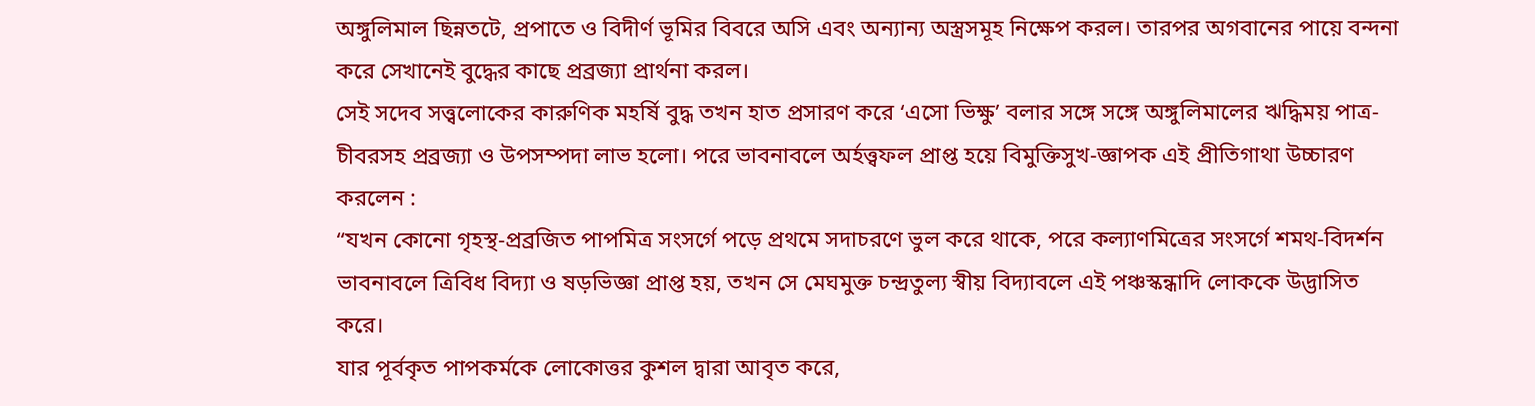অঙ্গুলিমাল ছিন্নতটে, প্রপাতে ও বিদীর্ণ ভূমির বিবরে অসি এবং অন্যান্য অস্ত্রসমূহ নিক্ষেপ করল। তারপর অগবানের পায়ে বন্দনা করে সেখানেই বুদ্ধের কাছে প্রব্রজ্যা প্রার্থনা করল।
সেই সদেব সত্ত্বলোকের কারুণিক মহর্ষি বুদ্ধ তখন হাত প্রসারণ করে ‘এসো ভিক্ষু’ বলার সঙ্গে সঙ্গে অঙ্গুলিমালের ঋদ্ধিময় পাত্র-চীবরসহ প্রব্রজ্যা ও উপসম্পদা লাভ হলো। পরে ভাবনাবলে অর্হত্ত্বফল প্রাপ্ত হয়ে বিমুক্তিসুখ-জ্ঞাপক এই প্রীতিগাথা উচ্চারণ করলেন :
“যখন কোনো গৃহস্থ-প্রব্রজিত পাপমিত্র সংসর্গে পড়ে প্রথমে সদাচরণে ভুল করে থাকে, পরে কল্যাণমিত্রের সংসর্গে শমথ-বিদর্শন ভাবনাবলে ত্রিবিধ বিদ্যা ও ষড়ভিজ্ঞা প্রাপ্ত হয়, তখন সে মেঘমুক্ত চন্দ্রতুল্য স্বীয় বিদ্যাবলে এই পঞ্চস্কন্ধাদি লোককে উদ্ভাসিত করে।
যার পূর্বকৃত পাপকর্মকে লোকোত্তর কুশল দ্বারা আবৃত করে,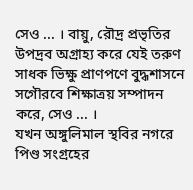সেও ... । বায়ু, রৌদ্র প্রভৃতির উপদ্রব অগ্রাহ্য করে যেই তরুণ সাধক ভিক্ষু প্রাণপণে বুদ্ধশাসনে সগৌরবে শিক্ষাত্রয় সম্পাদন করে, সেও ... ।
যখন অঙ্গুলিমাল স্থবির নগরে পিণ্ড সংগ্রহের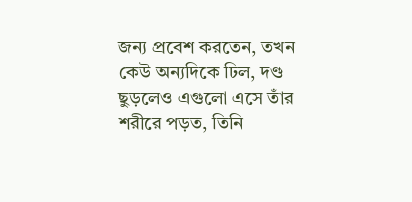জন্য প্রবেশ করতেন, তখন কেউ অন্যদিকে ঢিল, দণ্ড ছুড়লেও এগুলো এসে তাঁর শরীরে পড়ত, তিনি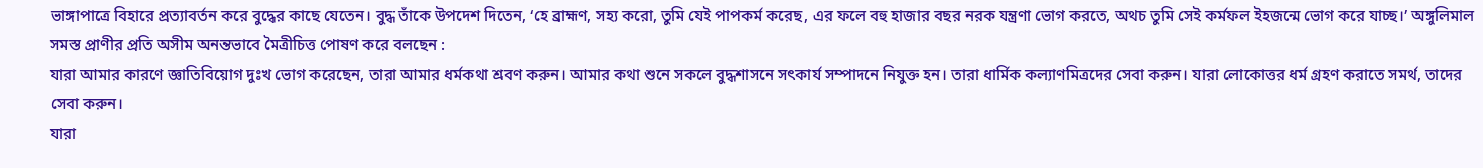ভাঙ্গাপাত্রে বিহারে প্রত্যাবর্তন করে বুদ্ধের কাছে যেতেন। বুদ্ধ তাঁকে উপদেশ দিতেন, ‘হে ব্রাহ্মণ, সহ্য করো, তুমি যেই পাপকর্ম করেছ, এর ফলে বহু হাজার বছর নরক যন্ত্রণা ভোগ করতে, অথচ তুমি সেই কর্মফল ইহজন্মে ভোগ করে যাচ্ছ।’ অঙ্গুলিমাল সমস্ত প্রাণীর প্রতি অসীম অনন্তভাবে মৈত্রীচিত্ত পোষণ করে বলছেন :
যারা আমার কারণে জ্ঞাতিবিয়োগ দুঃখ ভোগ করেছেন, তারা আমার ধর্মকথা শ্রবণ করুন। আমার কথা শুনে সকলে বুদ্ধশাসনে সৎকার্য সম্পাদনে নিযুক্ত হন। তারা ধার্মিক কল্যাণমিত্রদের সেবা করুন। যারা লোকোত্তর ধর্ম গ্রহণ করাতে সমর্থ, তাদের সেবা করুন।
যারা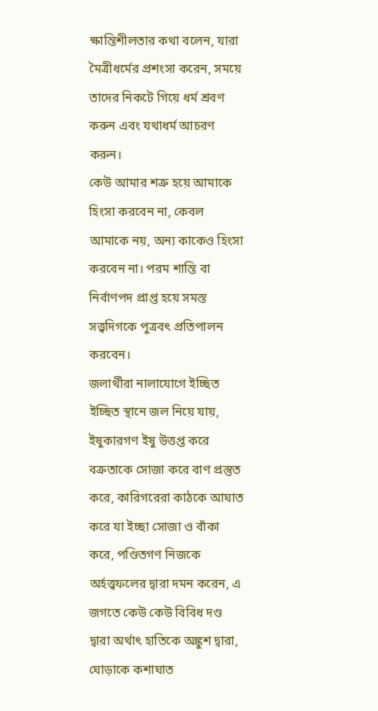ক্ষান্তিশীলতার কথা বলেন, যারা মৈত্রীধর্মের প্রশংসা করেন, সময়ে তাদের নিকটে গিয়ে ধর্ম শ্রবণ করুন এবং যথাধর্ম আচরণ করুন।
কেউ আমার শত্রু হয়ে আমাকে হিংসা করবেন না, কেবল আমাকে নয়, অন্য কাকেও হিংসা করবেন না। পরম শান্তি বা নির্বাণপদ প্রাপ্ত হয়ে সমস্ত সত্ত্বদিগকে পুত্রবৎ প্রতিপালন করবেন।
জলার্থীরা নালাযোগে ইচ্ছিত ইচ্ছিত স্থানে জল নিয়ে যায়, ইষুকারগণ ইষু উত্তপ্ত করে বক্রতাকে সোজা করে বাণ প্রস্তুত করে, কারিগরেরা কাঠকে আঘাত করে যা ইচ্ছা সোজা ও বাঁকা করে, পণ্ডিতগণ নিজকে অর্হত্ত্বফলের দ্বারা দমন করেন, এ জগতে কেউ কেউ বিবিধ দণ্ড দ্বারা অর্থাৎ হাতিকে অঙ্কুশ দ্বারা, ঘোড়াকে কশাঘাত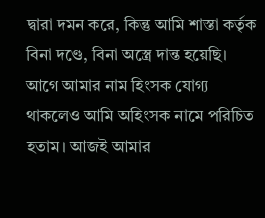দ্বারা দমন করে, কিন্তু আমি শাস্তা কর্তৃক বিনা দণ্ডে, বিনা অস্ত্রে দান্ত হয়েছি।
আগে আমার নাম হিংসক যোগ্য থাকলেও আমি অহিংসক নামে পরিচিত হতাম। আজই আমার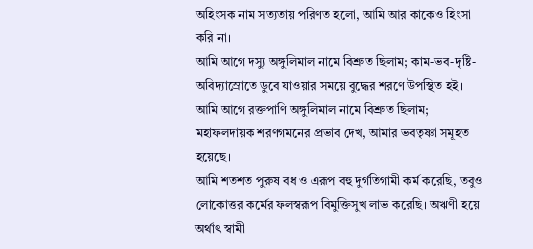অহিংসক নাম সত্যতায় পরিণত হলো, আমি আর কাকেও হিংসা করি না।
আমি আগে দস্যু অঙ্গুলিমাল নামে বিশ্রুত ছিলাম; কাম-ভব-দৃষ্টি-অবিদ্যাস্রোতে ডুবে যাওয়ার সময়ে বুদ্ধের শরণে উপস্থিত হই।
আমি আগে রক্তপাণি অঙ্গুলিমাল নামে বিশ্রুত ছিলাম; মহাফলদায়ক শরণগমনের প্রভাব দেখ, আমার ভবতৃষ্ণা সমূহত হয়েছে।
আমি শতশত পুরুষ বধ ও এরূপ বহু দুর্গতিগামী কর্ম করেছি, তবুও লোকোত্তর কর্মের ফলস্বরূপ বিমুক্তিসুখ লাভ করেছি। অঋণী হয়ে অর্থাৎ স্বামী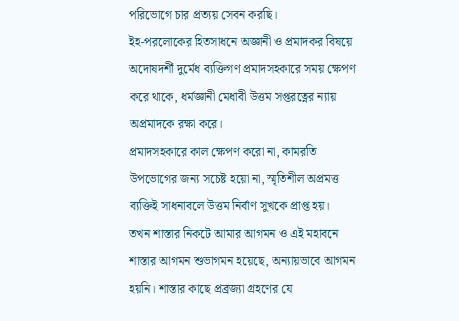পরিভোগে চার প্রত্যয় সেবন করছি।
ইহ-পরলোকের হিতসাধনে অজ্ঞানী ও প্রমাদকর বিষয়ে অদোষদর্শী দুর্মেধ ব্যক্তিগণ প্রমাদসহকারে সময় ক্ষেপণ করে থাকে, ধর্মজ্ঞানী মেধাবী উত্তম সপ্তরত্নের ন্যায় অপ্রমাদকে রক্ষা করে।
প্রমাদসহকারে কাল ক্ষেপণ করো না, কামরতি উপভোগের জন্য সচেষ্ট হয়ো না, স্মৃতিশীল অপ্রমত্ত ব্যক্তিই সাধনাবলে উত্তম নির্বাণ সুখকে প্রাপ্ত হয়।
তখন শাস্তার নিকটে আমার আগমন ও এই মহাবনে শাস্তার আগমন শুভাগমন হয়েছে, অন্যায়ভাবে আগমন হয়নি। শাস্তার কাছে প্রব্রজ্যা গ্রহণের যে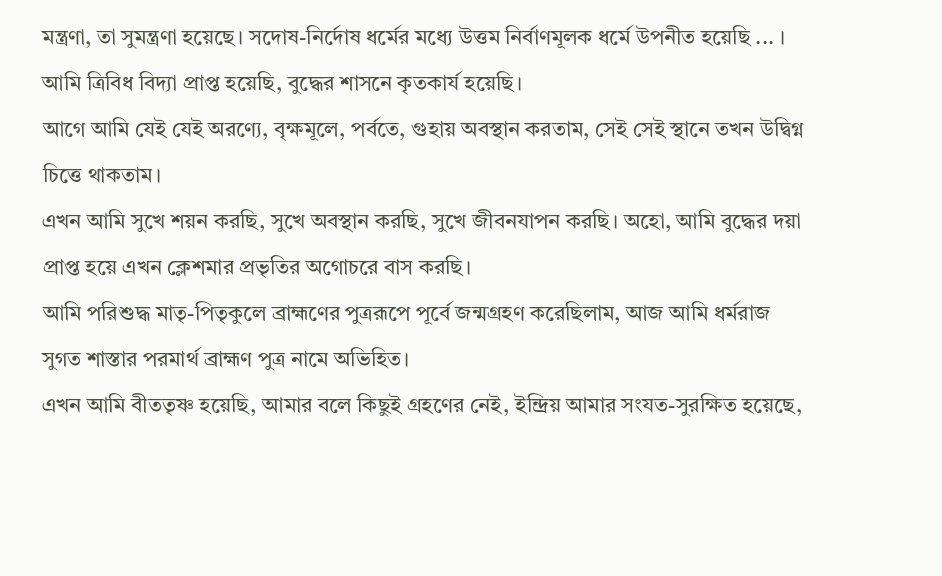মন্ত্রণা, তা সুমন্ত্রণা হয়েছে। সদোষ-নির্দোষ ধর্মের মধ্যে উত্তম নির্বাণমূলক ধর্মে উপনীত হয়েছি ... । আমি ত্রিবিধ বিদ্যা প্রাপ্ত হয়েছি, বুদ্ধের শাসনে কৃতকার্য হয়েছি।
আগে আমি যেই যেই অরণ্যে, বৃক্ষমূলে, পর্বতে, গুহায় অবস্থান করতাম, সেই সেই স্থানে তখন উদ্বিগ্ন চিত্তে থাকতাম।
এখন আমি সুখে শয়ন করছি, সুখে অবস্থান করছি, সুখে জীবনযাপন করছি। অহো, আমি বুদ্ধের দয়া প্রাপ্ত হয়ে এখন ক্লেশমার প্রভৃতির অগোচরে বাস করছি।
আমি পরিশুদ্ধ মাতৃ-পিতৃকুলে ব্রাহ্মণের পুত্ররূপে পূর্বে জন্মগ্রহণ করেছিলাম, আজ আমি ধর্মরাজ সুগত শাস্তার পরমার্থ ব্রাহ্মণ পুত্র নামে অভিহিত।
এখন আমি বীততৃষ্ণ হয়েছি, আমার বলে কিছুই গ্রহণের নেই, ইন্দ্রিয় আমার সংযত-সুরক্ষিত হয়েছে,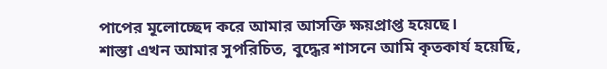পাপের মূলোচ্ছেদ করে আমার আসক্তি ক্ষয়প্রাপ্ত হয়েছে।
শাস্তা এখন আমার সুপরিচিত, বুদ্ধের শাসনে আমি কৃতকার্য হয়েছি,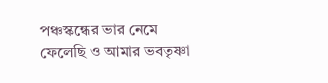পঞ্চস্কন্ধের ভার নেমে ফেলেছি ও আমার ভবতৃষ্ণা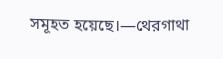সমূহত হয়েছে।—থেরগাথা